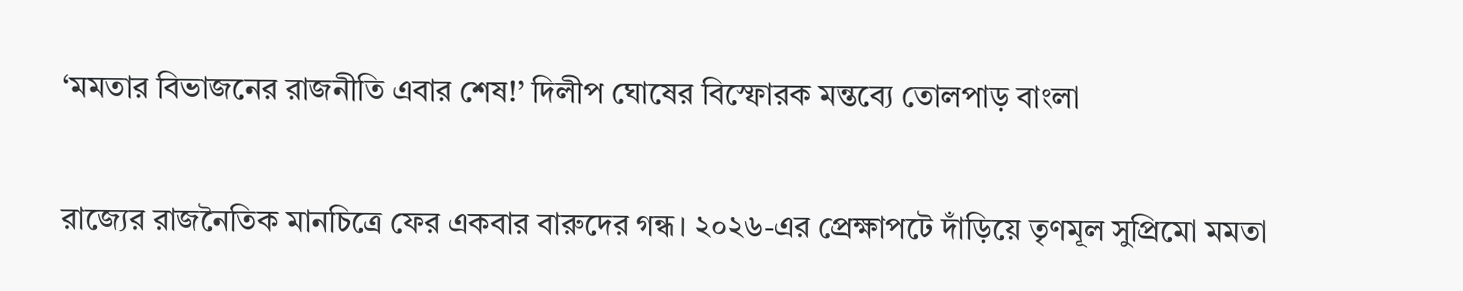‘মমতার বিভাজনের রাজনীতি এবার শেষ!’ দিলীপ ঘোষের বিস্ফোরক মন্তব্যে তোলপাড় বাংলা

রাজ্যের রাজনৈতিক মানচিত্রে ফের একবার বারুদের গন্ধ। ২০২৬-এর প্রেক্ষাপটে দাঁড়িয়ে তৃণমূল সুপ্রিমো মমতা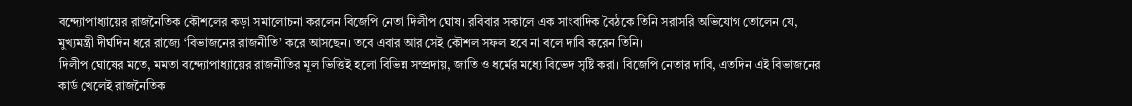বন্দ্যোপাধ্যায়ের রাজনৈতিক কৌশলের কড়া সমালোচনা করলেন বিজেপি নেতা দিলীপ ঘোষ। রবিবার সকালে এক সাংবাদিক বৈঠকে তিনি সরাসরি অভিযোগ তোলেন যে, মুখ্যমন্ত্রী দীর্ঘদিন ধরে রাজ্যে ‘বিভাজনের রাজনীতি’ করে আসছেন। তবে এবার আর সেই কৌশল সফল হবে না বলে দাবি করেন তিনি।
দিলীপ ঘোষের মতে, মমতা বন্দ্যোপাধ্যায়ের রাজনীতির মূল ভিত্তিই হলো বিভিন্ন সম্প্রদায়, জাতি ও ধর্মের মধ্যে বিভেদ সৃষ্টি করা। বিজেপি নেতার দাবি, এতদিন এই বিভাজনের কার্ড খেলেই রাজনৈতিক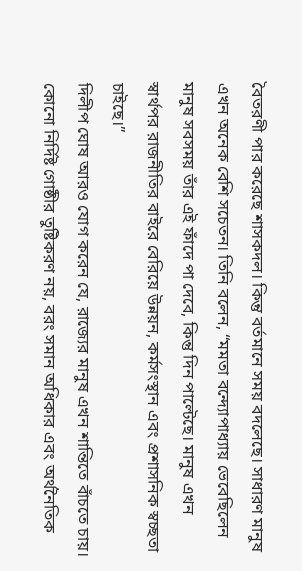বৈতরণী পার করেছে শাসকদল। কিন্তু বর্তমানে সময় বদলেছে। সাধারণ মানুষ এখন অনেক বেশি সচেতন। তিনি বলেন, “মমতা বন্দ্যোপাধ্যায় ভেবেছিলেন মানুষ সবসময় তাঁর এই ফাঁদে পা দেবে, কিন্তু দিন পাল্টেছে। মানুষ এখন স্বার্থপর রাজনীতির বাইরে বেরিয়ে উন্নয়ন, কর্মসংস্থান এবং প্রশাসনিক স্বচ্ছতা চাইছে।”
দিলীপ ঘোষ আরও যোগ করেন যে, রাজ্যের মানুষ এখন শান্তিতে বাঁচতে চায়। কোনো নির্দিষ্ট গোষ্ঠীর তুষ্টিকরণ নয়, বরং সমান অধিকার এবং অর্থনৈতিক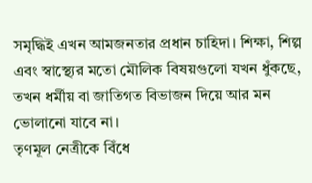সমৃদ্ধিই এখন আমজনতার প্রধান চাহিদা। শিক্ষা, শিল্প এবং স্বাস্থ্যের মতো মৌলিক বিষয়গুলো যখন ধুঁকছে, তখন ধর্মীয় বা জাতিগত বিভাজন দিয়ে আর মন ভোলানো যাবে না।
তৃণমূল নেত্রীকে বিঁধে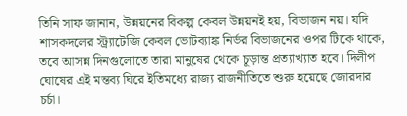তিনি সাফ জানান, উন্নয়নের বিকল্প কেবল উন্নয়নই হয়, বিভাজন নয়। যদি শাসকদলের স্ট্র্যাটেজি কেবল ভোটব্যাঙ্ক নির্ভর বিভাজনের ওপর টিকে থাকে, তবে আসন্ন দিনগুলোতে তারা মানুষের থেকে চূড়ান্ত প্রত্যাখ্যাত হবে। দিলীপ ঘোষের এই মন্তব্য ঘিরে ইতিমধ্যে রাজ্য রাজনীতিতে শুরু হয়েছে জোরদার চর্চা।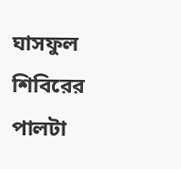ঘাসফুল শিবিরের পালটা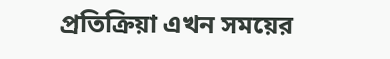প্রতিক্রিয়া এখন সময়ের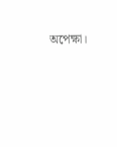অপেক্ষা।